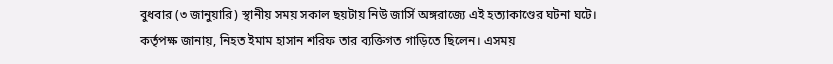বুধবার (৩ জানুয়ারি) স্থানীয় সময় সকাল ছয়টায় নিউ জার্সি অঙ্গরাজ্যে এই হত্যাকাণ্ডের ঘটনা ঘটে।
কর্তৃপক্ষ জানায়, নিহত ইমাম হাসান শরিফ তার ব্যক্তিগত গাড়িতে ছিলেন। এসময়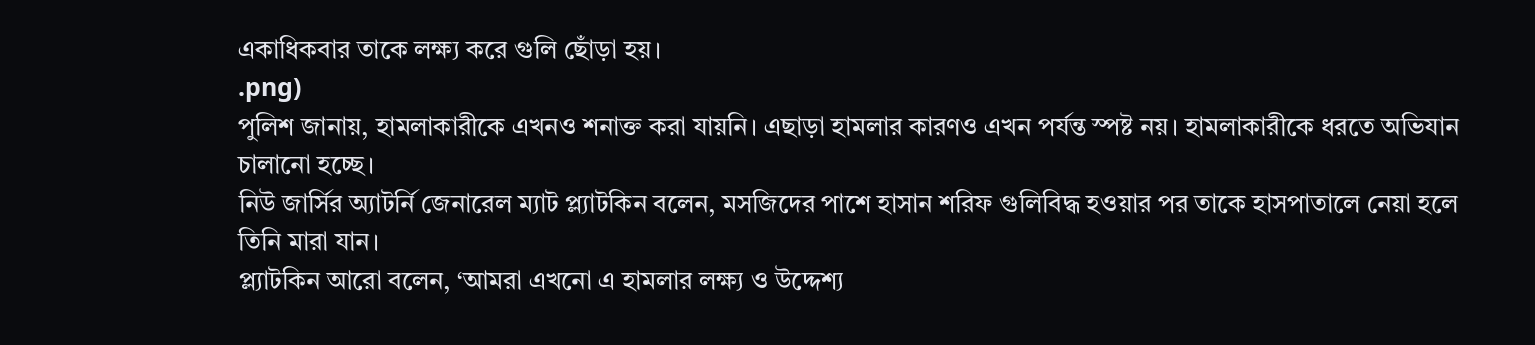একাধিকবার তাকে লক্ষ্য করে গুলি ছোঁড়া হয়।
.png)
পুলিশ জানায়, হামলাকারীকে এখনও শনাক্ত করা যায়নি। এছাড়া হামলার কারণও এখন পর্যন্ত স্পষ্ট নয়। হামলাকারীকে ধরতে অভিযান চালানো হচ্ছে।
নিউ জার্সির অ্যাটর্নি জেনারেল ম্যাট প্ল্যাটকিন বলেন, মসজিদের পাশে হাসান শরিফ গুলিবিদ্ধ হওয়ার পর তাকে হাসপাতালে নেয়া হলে তিনি মারা যান।
প্ল্যাটকিন আরো বলেন, ‘আমরা এখনো এ হামলার লক্ষ্য ও উদ্দেশ্য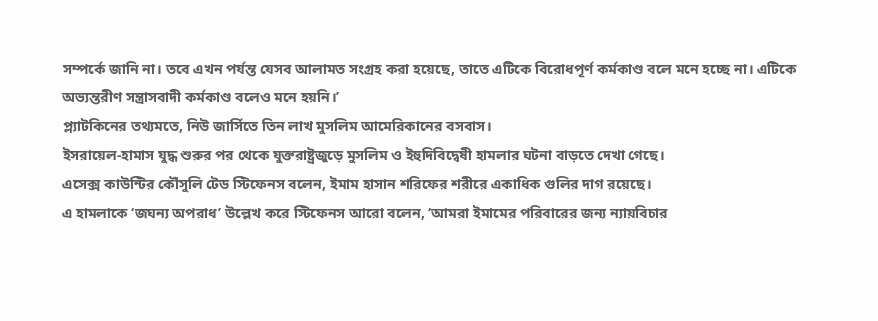সম্পর্কে জানি না। তবে এখন পর্যন্ত যেসব আলামত সংগ্রহ করা হয়েছে, তাতে এটিকে বিরোধপূর্ণ কর্মকাণ্ড বলে মনে হচ্ছে না। এটিকে অভ্যন্তরীণ সন্ত্রাসবাদী কর্মকাণ্ড বলেও মনে হয়নি।’
প্ল্যাটকিনের তথ্যমতে, নিউ জার্সিতে তিন লাখ মুসলিম আমেরিকানের বসবাস।
ইসরায়েল-হামাস যুদ্ধ শুরুর পর থেকে যুক্তরাষ্ট্রজুড়ে মুসলিম ও ইহুদিবিদ্বেষী হামলার ঘটনা বাড়তে দেখা গেছে।
এসেক্স কাউন্টির কৌঁসুলি টেড স্টিফেনস বলেন, ইমাম হাসান শরিফের শরীরে একাধিক গুলির দাগ রয়েছে।
এ হামলাকে ‘জঘন্য অপরাধ’ উল্লেখ করে স্টিফেনস আরো বলেন, ‘আমরা ইমামের পরিবারের জন্য ন্যায়বিচার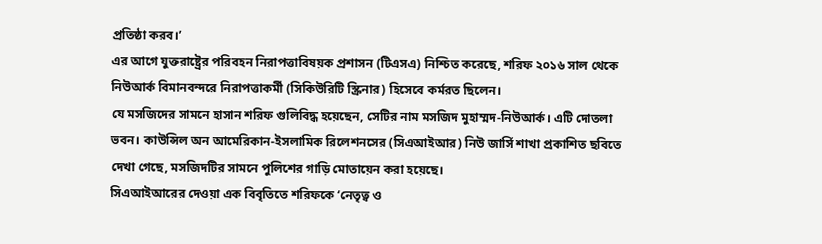প্রতিষ্ঠা করব।’
এর আগে যুক্তরাষ্ট্রের পরিবহন নিরাপত্তাবিষয়ক প্রশাসন (টিএসএ) নিশ্চিত করেছে, শরিফ ২০১৬ সাল থেকে নিউআর্ক বিমানবন্দরে নিরাপত্তাকর্মী (সিকিউরিটি স্ক্রিনার) হিসেবে কর্মরত ছিলেন।
যে মসজিদের সামনে হাসান শরিফ গুলিবিদ্ধ হয়েছেন, সেটির নাম মসজিদ মুহাম্মদ-নিউআর্ক। এটি দোতলা ভবন। কাউন্সিল অন আমেরিকান-ইসলামিক রিলেশনসের (সিএআইআর) নিউ জার্সি শাখা প্রকাশিত ছবিতে দেখা গেছে, মসজিদটির সামনে পুলিশের গাড়ি মোতায়েন করা হয়েছে।
সিএআইআরের দেওয়া এক বিবৃতিতে শরিফকে ‘নেতৃত্ব ও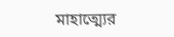মাহাত্ম্যের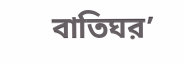বাতিঘর’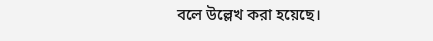বলে উল্লেখ করা হয়েছে।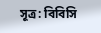সূত্র: বিবিসি